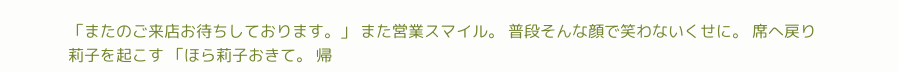「またのご来店お待ちしております。」 また営業スマイル。 普段そんな顔で笑わないくせに。 席へ戻り莉子を起こす 「ほら莉子おきて。 帰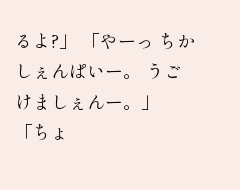るよ?」 「やーっ ちかしぇんぱいー。 うごけましぇんー。」 「ちょ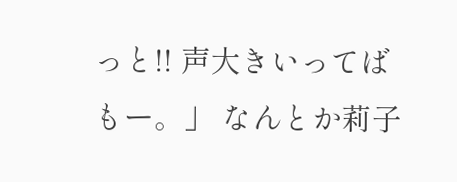っと!! 声大きいってば もー。」 なんとか莉子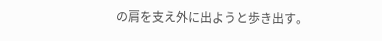の肩を支え外に出ようと歩き出す。